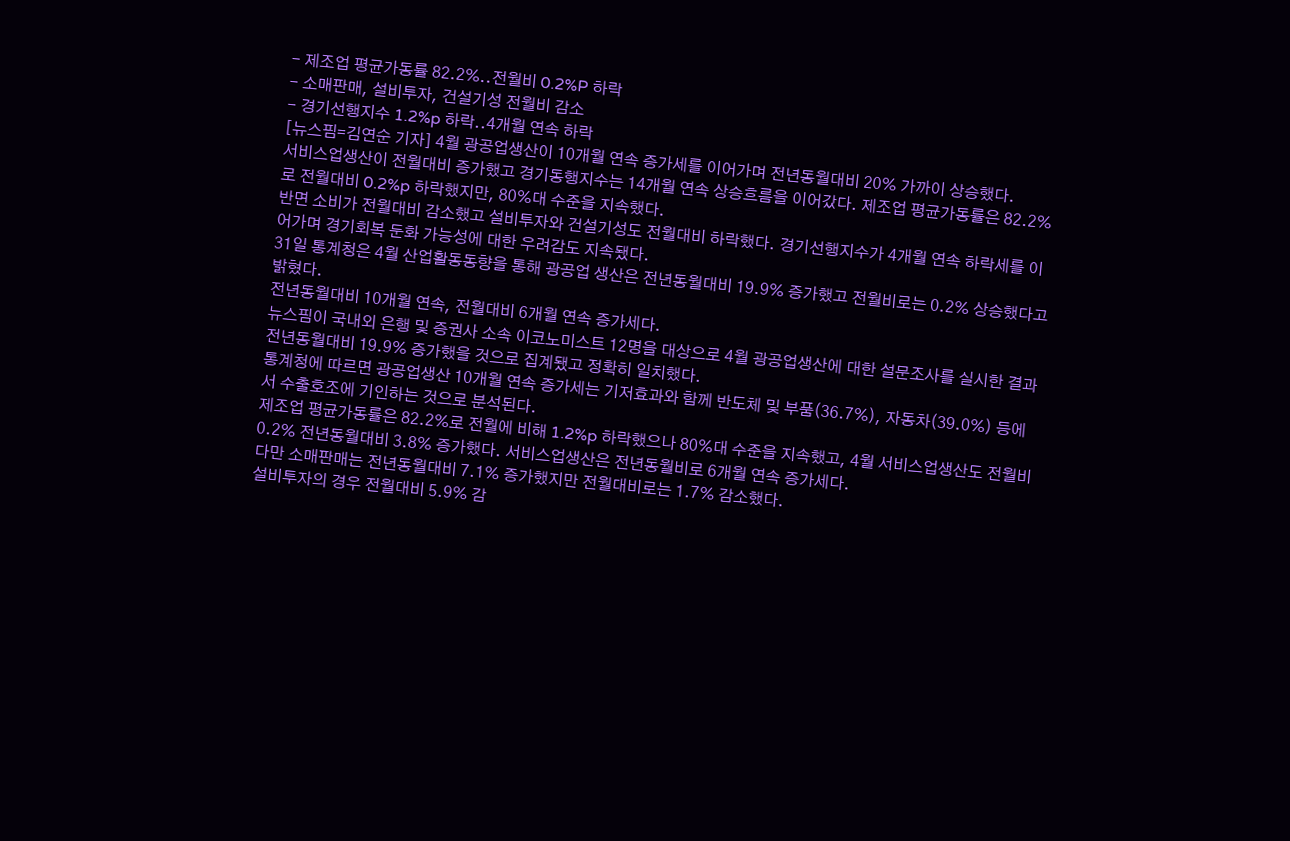- 제조업 평균가동률 82.2%..전월비 0.2%P 하락
- 소매판매, 설비투자, 건설기성 전월비 감소
- 경기선행지수 1.2%p 하락..4개월 연속 하락
[뉴스핌=김연순 기자] 4월 광공업생산이 10개월 연속 증가세를 이어가며 전년동월대비 20% 가까이 상승했다.
서비스업생산이 전월대비 증가했고 경기동행지수는 14개월 연속 상승흐름을 이어갔다. 제조업 평균가동률은 82.2%로 전월대비 0.2%p 하락했지만, 80%대 수준을 지속했다.
반면 소비가 전월대비 감소했고 설비투자와 건설기성도 전월대비 하락했다. 경기선행지수가 4개월 연속 하락세를 이어가며 경기회복 둔화 가능성에 대한 우려감도 지속됐다.
31일 통계청은 4월 산업활동동향을 통해 광공업 생산은 전년동월대비 19.9% 증가했고 전월비로는 0.2% 상승했다고 밝혔다.
전년동월대비 10개월 연속, 전월대비 6개월 연속 증가세다.
뉴스핌이 국내외 은행 및 증권사 소속 이코노미스트 12명을 대상으로 4월 광공업생산에 대한 설문조사를 실시한 결과 전년동월대비 19.9% 증가했을 것으로 집계됐고 정확히 일치했다.
통계청에 따르면 광공업생산 10개월 연속 증가세는 기저효과와 함께 반도체 및 부품(36.7%), 자동차(39.0%) 등에서 수출호조에 기인하는 것으로 분석된다.
제조업 평균가동률은 82.2%로 전월에 비해 1.2%p 하락했으나 80%대 수준을 지속했고, 4월 서비스업생산도 전월비 0.2% 전년동월대비 3.8% 증가했다. 서비스업생산은 전년동월비로 6개월 연속 증가세다.
다만 소매판매는 전년동월대비 7.1% 증가했지만 전월대비로는 1.7% 감소했다.
설비투자의 경우 전월대비 5.9% 감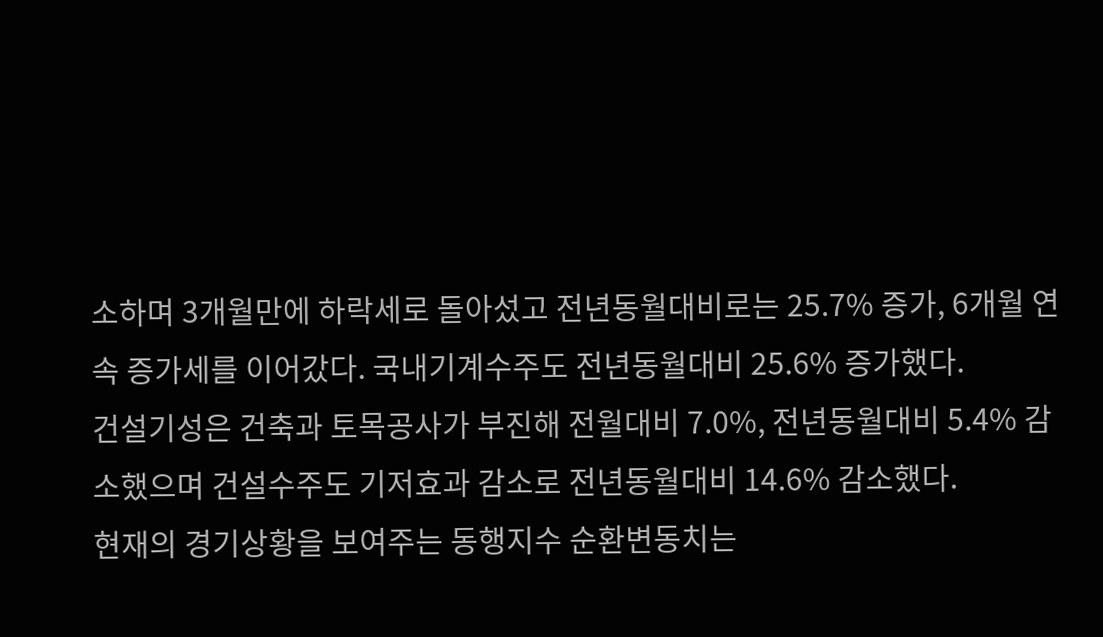소하며 3개월만에 하락세로 돌아섰고 전년동월대비로는 25.7% 증가, 6개월 연속 증가세를 이어갔다. 국내기계수주도 전년동월대비 25.6% 증가했다.
건설기성은 건축과 토목공사가 부진해 전월대비 7.0%, 전년동월대비 5.4% 감소했으며 건설수주도 기저효과 감소로 전년동월대비 14.6% 감소했다.
현재의 경기상황을 보여주는 동행지수 순환변동치는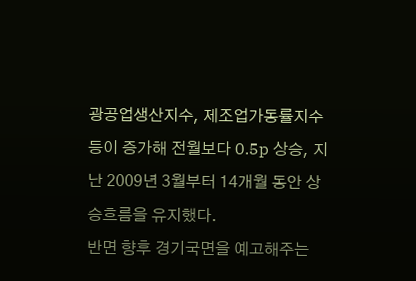광공업생산지수, 제조업가동률지수 등이 증가해 전월보다 0.5p 상승, 지난 2009년 3월부터 14개월 동안 상승흐름을 유지했다.
반면 향후 경기국면을 예고해주는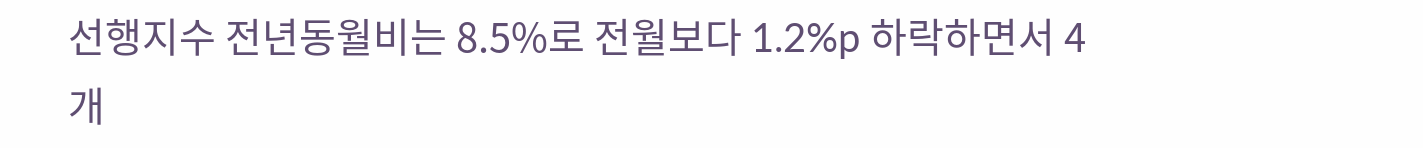선행지수 전년동월비는 8.5%로 전월보다 1.2%p 하락하면서 4개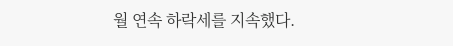월 연속 하락세를 지속했다.